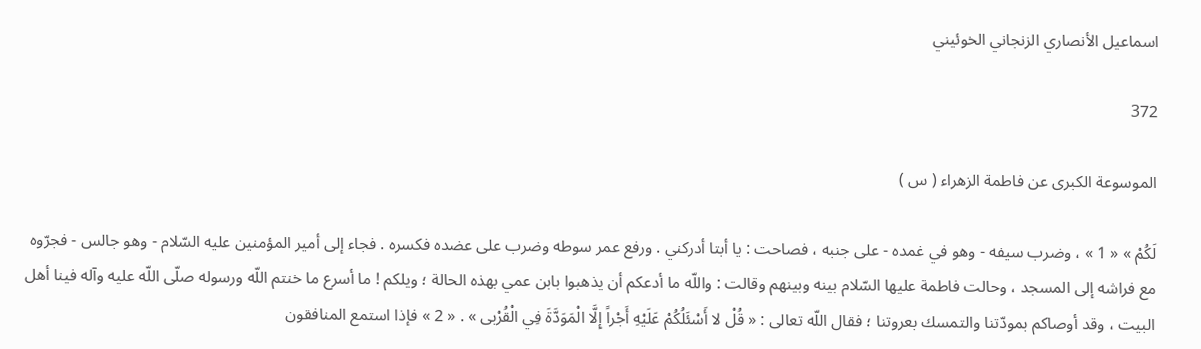اسماعيل الأنصاري الزنجاني الخوئيني

372

الموسوعة الكبرى عن فاطمة الزهراء ( س )

لَكُمْ » « 1 » ، وضرب سيفه - وهو في غمده - على جنبه ، فصاحت : يا أبتا أدركني . ورفع عمر سوطه وضرب على عضده فكسره . فجاء إلى أمير المؤمنين عليه السّلام - وهو جالس - فجرّوه مع فراشه إلى المسجد ، وحالت فاطمة عليها السّلام بينه وبينهم وقالت : واللّه ما أدعكم أن يذهبوا بابن عمي بهذه الحالة ؛ ويلكم ! ما أسرع ما خنتم اللّه ورسوله صلّى اللّه عليه وآله فينا أهل البيت ، وقد أوصاكم بمودّتنا والتمسك بعروتنا ؛ فقال اللّه تعالى : « قُلْ لا أَسْئَلُكُمْ عَلَيْهِ أَجْراً إِلَّا الْمَوَدَّةَ فِي الْقُرْبى » . « 2 » فإذا استمع المنافقون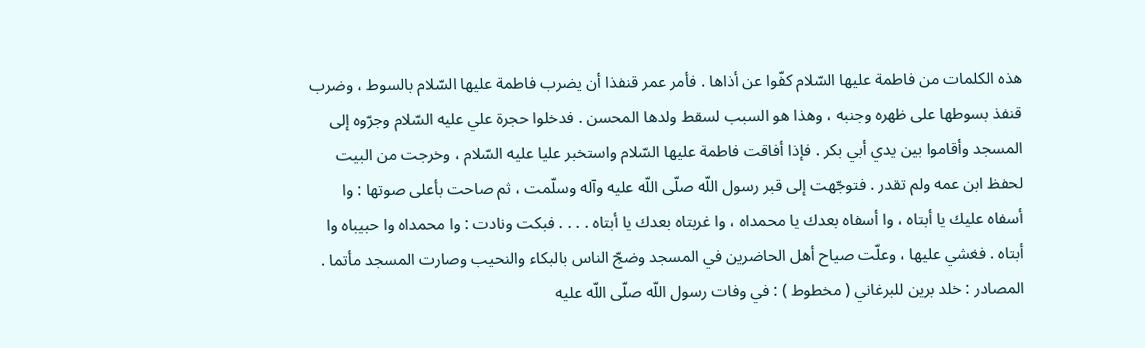هذه الكلمات من فاطمة عليها السّلام كفّوا عن أذاها . فأمر عمر قنفذا أن يضرب فاطمة عليها السّلام بالسوط ، وضرب قنفذ بسوطها على ظهره وجنبه ، وهذا هو السبب لسقط ولدها المحسن . فدخلوا حجرة علي عليه السّلام وجرّوه إلى المسجد وأقاموا بين يدي أبي بكر . فإذا أفاقت فاطمة عليها السّلام واستخبر عليا عليه السّلام ، وخرجت من البيت لحفظ ابن عمه ولم تقدر . فتوجّهت إلى قبر رسول اللّه صلّى اللّه عليه وآله وسلّمت ، ثم صاحت بأعلى صوتها : وا أسفاه عليك يا أبتاه ، وا أسفاه بعدك يا محمداه ، وا غربتاه بعدك يا أبتاه . . . . فبكت ونادت : وا محمداه وا حبيباه وا أبتاه . فغشي عليها ، وعلّت صياح أهل الحاضرين في المسجد وضجّ الناس بالبكاء والنحيب وصارت المسجد مأتما . المصادر : خلد برين للبرغاني ( مخطوط ) : في وفات رسول اللّه صلّى اللّه عليه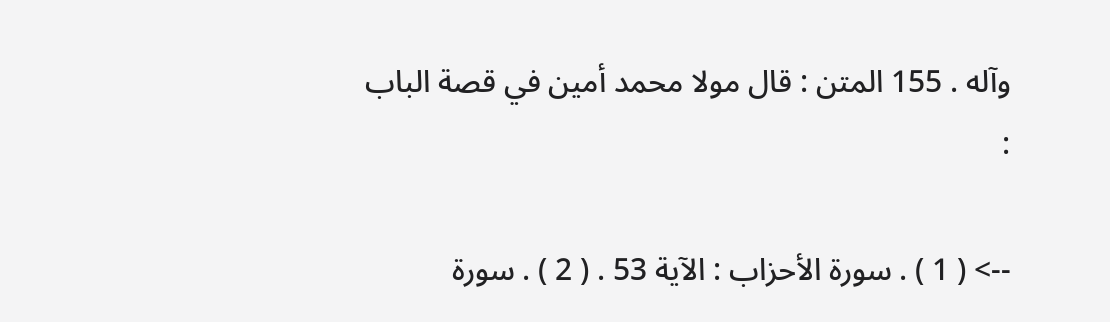وآله . 155 المتن : قال مولا محمد أمين في قصة الباب :

--> ( 1 ) . سورة الأحزاب : الآية 53 . ( 2 ) . سورة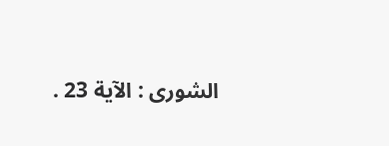الشورى : الآية 23 .